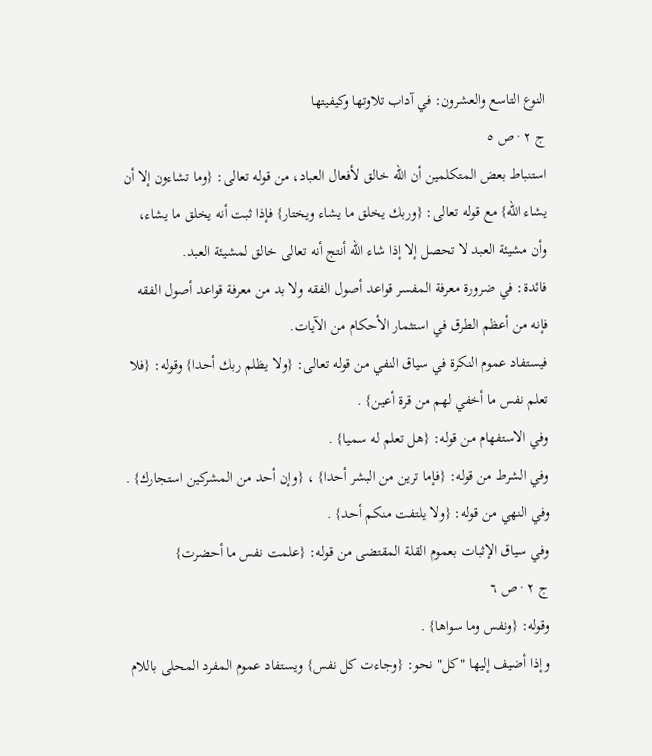النوع التاسع والعشرون: في آداب تلاوتها وكيفيتها
ج ٢ · ص ٥
استنباط بعض المتكلمين أن الله خالق لأفعال العباد، من قوله تعالى: {وما تشاءون إلا أن يشاء الله} مع قوله تعالى: {وربك يخلق ما يشاء ويختار} فإذا ثبت أنه يخلق ما يشاء، وأن مشيئة العبد لا تحصل إلا إذا شاء الله أنتج أنه تعالى خالق لمشيئة العبد.
فائدة: في ضرورة معرفة المفسر قواعد أصول الفقه ولا بد من معرفة قواعد أصول الفقه فإنه من أعظم الطرق في استثمار الأحكام من الآيات.
فيستفاد عموم النكرة في سياق النفي من قوله تعالى: {ولا يظلم ربك أحدا} وقوله: {فلا تعلم نفس ما أخفي لهم من قرة أعين} .
وفي الاستفهام من قوله: {هل تعلم له سميا} .
وفي الشرط من قوله: {فإما ترين من البشر أحدا} ، {وإن أحد من المشركين استجارك} .
وفي النهي من قوله: {ولا يلتفت منكم أحد} .
وفي سياق الإثبات بعموم القلة المقتضى من قوله: {علمت نفس ما أحضرت}
ج ٢ · ص ٦
وقوله: {ونفس وما سواها} .
وإذا أضيف إليها "كل" نحو: {وجاءت كل نفس} ويستفاد عموم المفرد المحلى باللام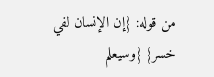من قوله: {إن الإنسان لفي خسر} {وسيعلم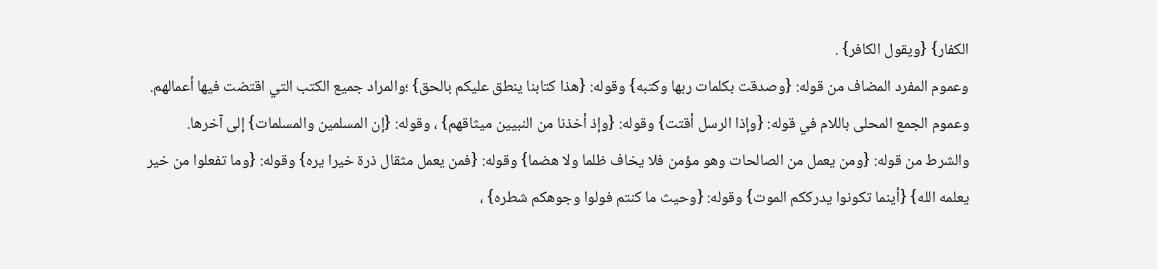الكفار} {ويقول الكافر} .
وعموم المفرد المضاف من قوله: {وصدقت بكلمات ربها وكتبه} وقوله: {هذا كتابنا ينطق عليكم بالحق} ؛والمراد جميع الكتب التي اقتضت فيها أعمالهم.
وعموم الجمع المحلى باللام في قوله: {وإذا الرسل أقتت} وقوله: {وإذ أخذنا من النبيين ميثاقهم} ، وقوله: {إن المسلمين والمسلمات} إلى آخرها.
والشرط من قوله: {ومن يعمل من الصالحات وهو مؤمن فلا يخاف ظلما ولا هضما} وقوله: {فمن يعمل مثقال ذرة خيرا يره} وقوله: {وما تفعلوا من خير يعلمه الله} {أينما تكونوا يدرككم الموت} وقوله: {وحيث ما كنتم فولوا وجوهكم شطره} ،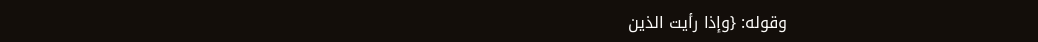وقوله: {وإذا رأيت الذين